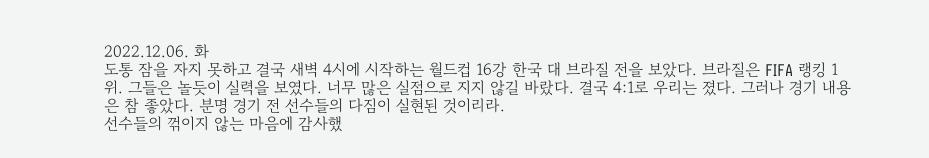2022.12.06. 화
도통 잠을 자지 못하고 결국 새벽 4시에 시작하는 월드컵 16강 한국 대 브라질 전을 보았다. 브라질은 FIFA 랭킹 1위. 그들은 놀듯이 실력을 보였다. 너무 많은 실점으로 지지 않길 바랐다. 결국 4:1로 우리는 졌다. 그러나 경기 내용은 참 좋았다. 분명 경기 전 선수들의 다짐이 실현된 것이리라.
선수들의 꺾이지 않는 마음에 감사했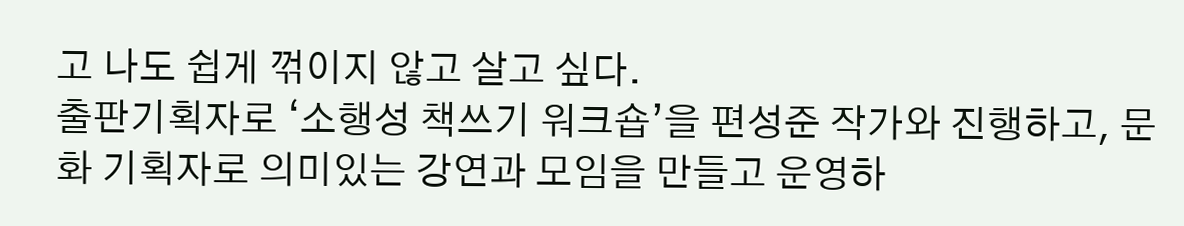고 나도 쉽게 꺾이지 않고 살고 싶다.
출판기획자로 ‘소행성 책쓰기 워크숍’을 편성준 작가와 진행하고, 문화 기획자로 의미있는 강연과 모임을 만들고 운영하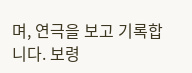며, 연극을 보고 기록합니다. 보령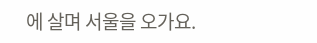에 살며 서울을 오가요.